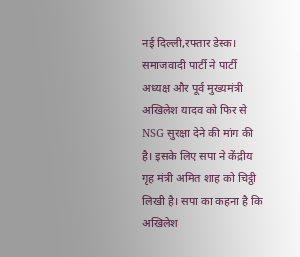नई दिल्ली,रफ्तार डेस्क। समाजवादी पार्टी ने पार्टी अध्यक्ष और पूर्व मुख्यमंत्री अखिलेश यादव को फिर से NSG सुरक्षा देने की मांग की है। इसके लिए सपा ने केंद्रीय गृह मंत्री अमित शाह को चिट्ठी लिखी है। सपा का कहना है कि अखिलेश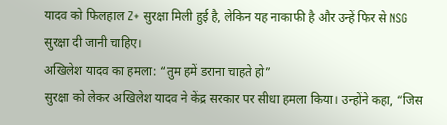यादव को फिलहाल Z+ सुरक्षा मिली हुई है, लेकिन यह नाकाफी है और उन्हें फिर से NSG सुरक्षा दी जानी चाहिए।
अखिलेश यादव का हमला: “तुम हमें डराना चाहते हो”
सुरक्षा को लेकर अखिलेश यादव ने केंद्र सरकार पर सीधा हमला किया। उन्होंने कहा, “जिस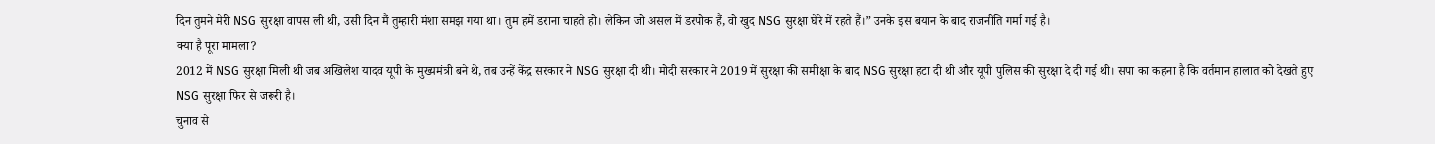दिन तुमने मेरी NSG सुरक्षा वापस ली थी, उसी दिन मैं तुम्हारी मंशा समझ गया था। तुम हमें डराना चाहते हो। लेकिन जो असल में डरपोक हैं, वो खुद NSG सुरक्षा घेरे में रहते हैं।” उनके इस बयान के बाद राजनीति गर्मा गई है।
क्या है पूरा मामला?
2012 में NSG सुरक्षा मिली थी जब अखिलेश यादव यूपी के मुख्यमंत्री बने थे, तब उन्हें केंद्र सरकार ने NSG सुरक्षा दी थी। मोदी सरकार ने 2019 में सुरक्षा की समीक्षा के बाद NSG सुरक्षा हटा दी थी और यूपी पुलिस की सुरक्षा दे दी गई थी। सपा का कहना है कि वर्तमान हालात को देखते हुए NSG सुरक्षा फिर से जरूरी है।
चुनाव से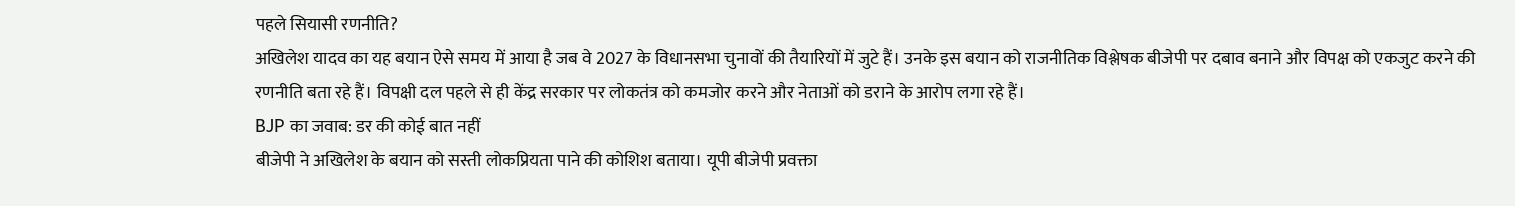पहले सियासी रणनीति?
अखिलेश यादव का यह बयान ऐसे समय में आया है जब वे 2027 के विधानसभा चुनावों की तैयारियों में जुटे हैं। उनके इस बयान को राजनीतिक विश्लेषक बीजेपी पर दबाव बनाने और विपक्ष को एकजुट करने की रणनीति बता रहे हैं। विपक्षी दल पहले से ही केंद्र सरकार पर लोकतंत्र को कमजोर करने और नेताओं को डराने के आरोप लगा रहे हैं।
BJP का जवाब: डर की कोई बात नहीं
बीजेपी ने अखिलेश के बयान को सस्ती लोकप्रियता पाने की कोशिश बताया। यूपी बीजेपी प्रवक्ता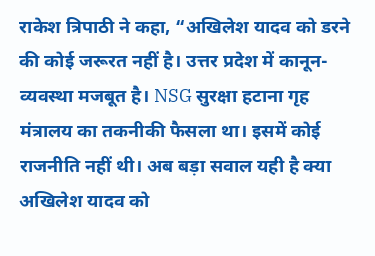राकेश त्रिपाठी ने कहा, “अखिलेश यादव को डरने की कोई जरूरत नहीं है। उत्तर प्रदेश में कानून-व्यवस्था मजबूत है। NSG सुरक्षा हटाना गृह मंत्रालय का तकनीकी फैसला था। इसमें कोई राजनीति नहीं थी। अब बड़ा सवाल यही है क्या अखिलेश यादव को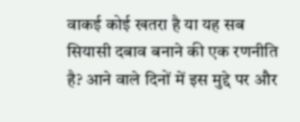वाकई कोई खतरा है या यह सब सियासी दबाव बनाने की एक रणनीति है? आने वाले दिनों में इस मुद्दे पर और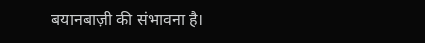बयानबाज़ी की संभावना है।